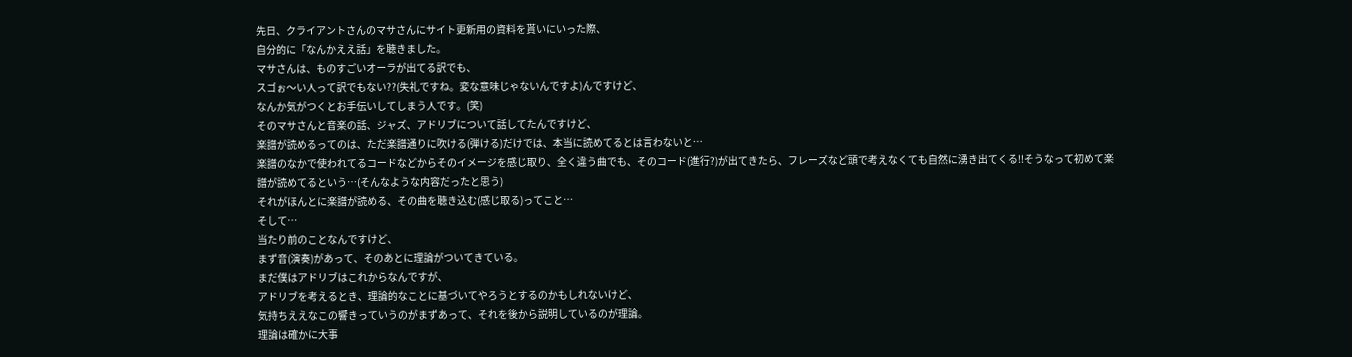先日、クライアントさんのマサさんにサイト更新用の資料を貰いにいった際、
自分的に「なんかええ話」を聴きました。
マサさんは、ものすごいオーラが出てる訳でも、
スゴぉ〜い人って訳でもない??(失礼ですね。変な意味じゃないんですよ)んですけど、
なんか気がつくとお手伝いしてしまう人です。(笑)
そのマサさんと音楽の話、ジャズ、アドリブについて話してたんですけど、
楽譜が読めるってのは、ただ楽譜通りに吹ける(弾ける)だけでは、本当に読めてるとは言わないと…
楽譜のなかで使われてるコードなどからそのイメージを感じ取り、全く違う曲でも、そのコード(進行?)が出てきたら、フレーズなど頭で考えなくても自然に湧き出てくる!!そうなって初めて楽譜が読めてるという…(そんなような内容だったと思う)
それがほんとに楽譜が読める、その曲を聴き込む(感じ取る)ってこと…
そして…
当たり前のことなんですけど、
まず音(演奏)があって、そのあとに理論がついてきている。
まだ僕はアドリブはこれからなんですが、
アドリブを考えるとき、理論的なことに基づいてやろうとするのかもしれないけど、
気持ちええなこの響きっていうのがまずあって、それを後から説明しているのが理論。
理論は確かに大事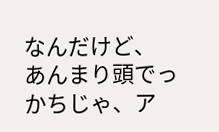なんだけど、
あんまり頭でっかちじゃ、ア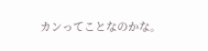カンってことなのかな。